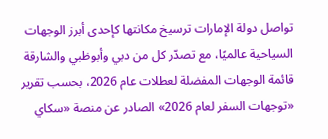تواصل دولة الإمارات ترسيخ مكانتها كإحدى أبرز الوجهات السياحية عالميًا، مع تصدّر كل من دبي وأبوظبي والشارقة قائمة الوجهات المفضلة لعطلات عام 2026، بحسب تقرير «توجهات السفر لعام 2026» الصادر عن منصة «سكاي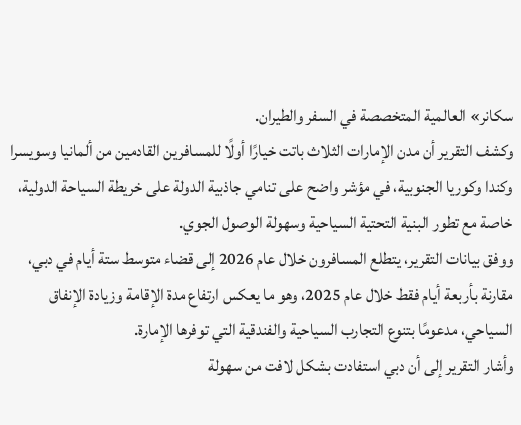سكانر» العالمية المتخصصة في السفر والطيران.
وكشف التقرير أن مدن الإمارات الثلاث باتت خيارًا أولًا للمسافرين القادمين من ألمانيا وسويسرا وكندا وكوريا الجنوبية، في مؤشر واضح على تنامي جاذبية الدولة على خريطة السياحة الدولية، خاصة مع تطور البنية التحتية السياحية وسهولة الوصول الجوي.
ووفق بيانات التقرير، يتطلع المسافرون خلال عام 2026 إلى قضاء متوسط ستة أيام في دبي، مقارنة بأربعة أيام فقط خلال عام 2025، وهو ما يعكس ارتفاع مدة الإقامة وزيادة الإنفاق السياحي، مدعومًا بتنوع التجارب السياحية والفندقية التي توفرها الإمارة.
وأشار التقرير إلى أن دبي استفادت بشكل لافت من سهولة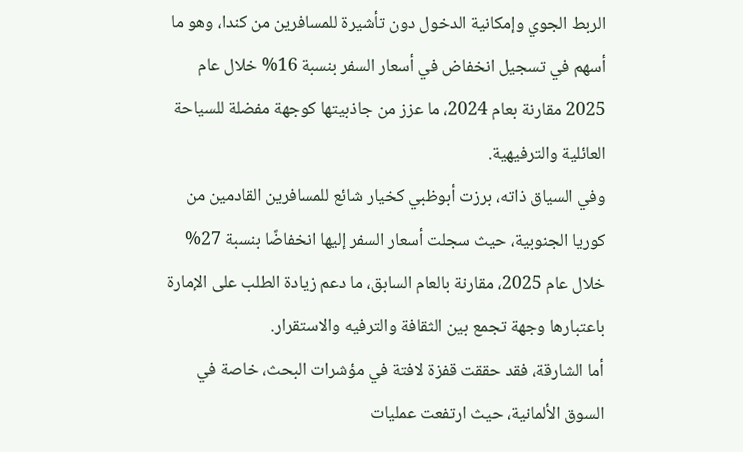الربط الجوي وإمكانية الدخول دون تأشيرة للمسافرين من كندا، وهو ما أسهم في تسجيل انخفاض في أسعار السفر بنسبة 16% خلال عام 2025 مقارنة بعام 2024، ما عزز من جاذبيتها كوجهة مفضلة للسياحة العائلية والترفيهية.
وفي السياق ذاته، برزت أبوظبي كخيار شائع للمسافرين القادمين من كوريا الجنوبية، حيث سجلت أسعار السفر إليها انخفاضًا بنسبة 27% خلال عام 2025، مقارنة بالعام السابق، ما دعم زيادة الطلب على الإمارة باعتبارها وجهة تجمع بين الثقافة والترفيه والاستقرار.
أما الشارقة، فقد حققت قفزة لافتة في مؤشرات البحث، خاصة في السوق الألمانية، حيث ارتفعت عمليات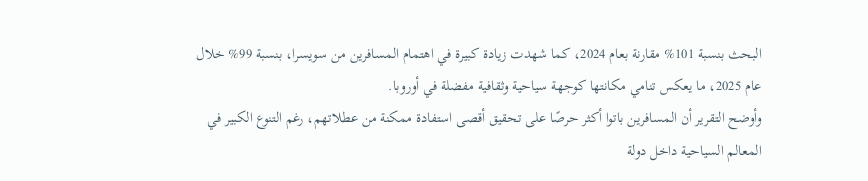البحث بنسبة 101% مقارنة بعام 2024، كما شهدت زيادة كبيرة في اهتمام المسافرين من سويسرا، بنسبة 99% خلال عام 2025، ما يعكس تنامي مكانتها كوجهة سياحية وثقافية مفضلة في أوروبا.
وأوضح التقرير أن المسافرين باتوا أكثر حرصًا على تحقيق أقصى استفادة ممكنة من عطلاتهم، رغم التنوع الكبير في المعالم السياحية داخل دولة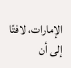الإمارات، لافتًا إلى أن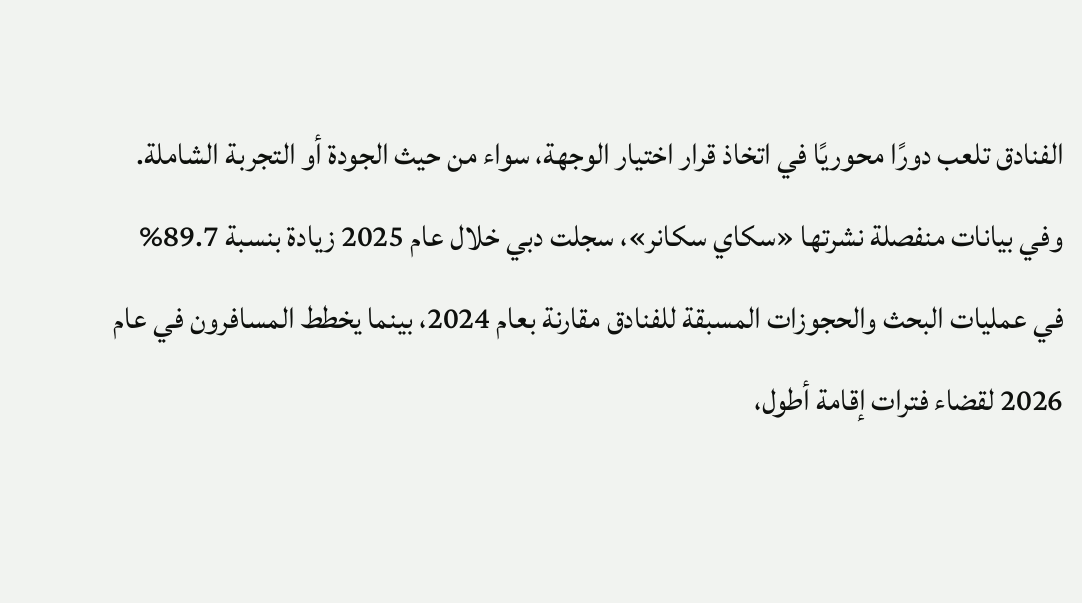الفنادق تلعب دورًا محوريًا في اتخاذ قرار اختيار الوجهة، سواء من حيث الجودة أو التجربة الشاملة.
وفي بيانات منفصلة نشرتها «سكاي سكانر»، سجلت دبي خلال عام 2025 زيادة بنسبة 89.7% في عمليات البحث والحجوزات المسبقة للفنادق مقارنة بعام 2024، بينما يخطط المسافرون في عام 2026 لقضاء فترات إقامة أطول،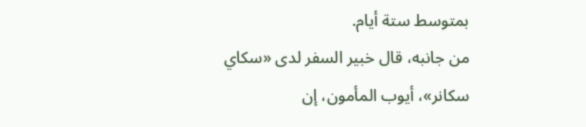بمتوسط ستة أيام.
من جانبه، قال خبير السفر لدى «سكاي سكانر»، أيوب المأمون، إن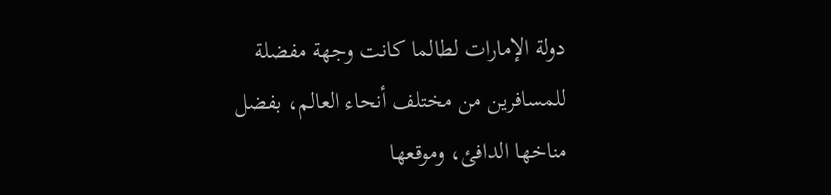دولة الإمارات لطالما كانت وجهة مفضلة للمسافرين من مختلف أنحاء العالم، بفضل مناخها الدافئ، وموقعها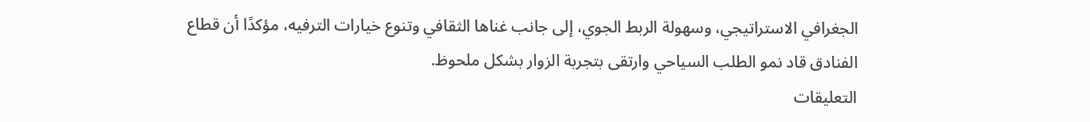الجغرافي الاستراتيجي، وسهولة الربط الجوي، إلى جانب غناها الثقافي وتنوع خيارات الترفيه، مؤكدًا أن قطاع الفنادق قاد نمو الطلب السياحي وارتقى بتجربة الزوار بشكل ملحوظ.
التعليقات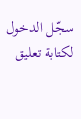سجّل الدخول لكتابة تعليق